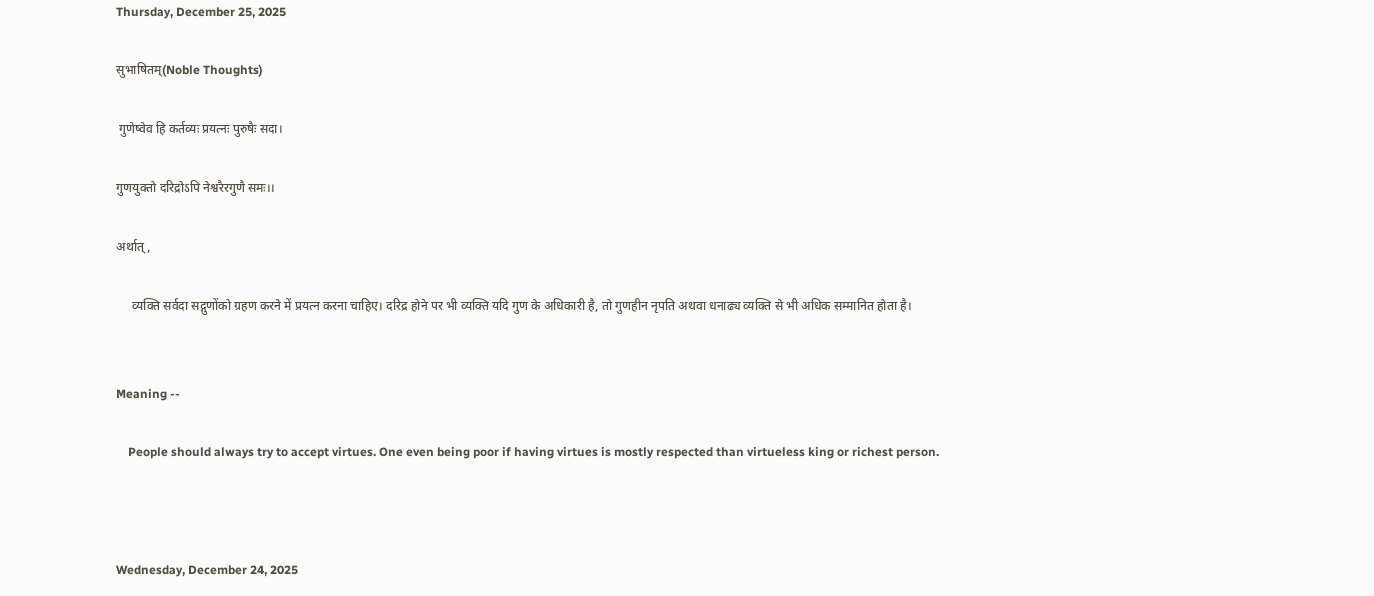Thursday, December 25, 2025

सुभाषितम्(Noble Thoughts)

 गुणेष्वेव हि कर्तव्यः प्रयत्नः पुरुषैः सदा।

गुणयुक्तो दरिद्रोऽपि नेश्वरैरगुणै समः।।

अर्थात्,

     व्यक्ति सर्वदा सद्गुणोंको ग्रहण करने में प्रयत्न करना चाहिए। दरिद्र होने पर भी व्यक्ति यदि गुण के अधिकारी है, तो गुणहीन नृपति अथवा धनाढ्य व्यक्ति से भी अधिक सम्मानित होता है।


Meaning --

    People should always try to accept virtues. One even being poor if having virtues is mostly respected than virtueless king or richest person.



Wednesday, December 24, 2025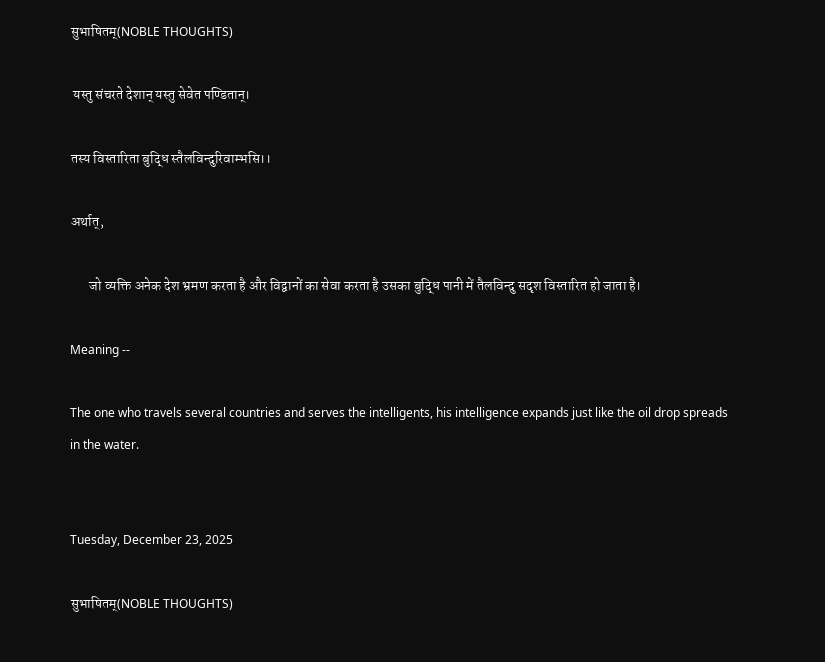सुभाषितम्(NOBLE THOUGHTS)

 यस्तु संचरते देशान् यस्तु सेवेत पण्डितान्।

तस्य विस्तारिता बुद्धि स्तैलविन्दुरिवाम्भसि।।

अर्थात्,

       जो व्यक्ति अनेक देश भ्रमण करता है और विद्वानों का सेवा करता है उसका बुद्धि पानी में तैलविन्दु सदृश विस्तारित हो जाता है।

Meaning --

The one who travels several countries and serves the intelligents, his intelligence expands just like the oil drop spreads in the water.


Tuesday, December 23, 2025

सुभाषितम्(NOBLE THOUGHTS)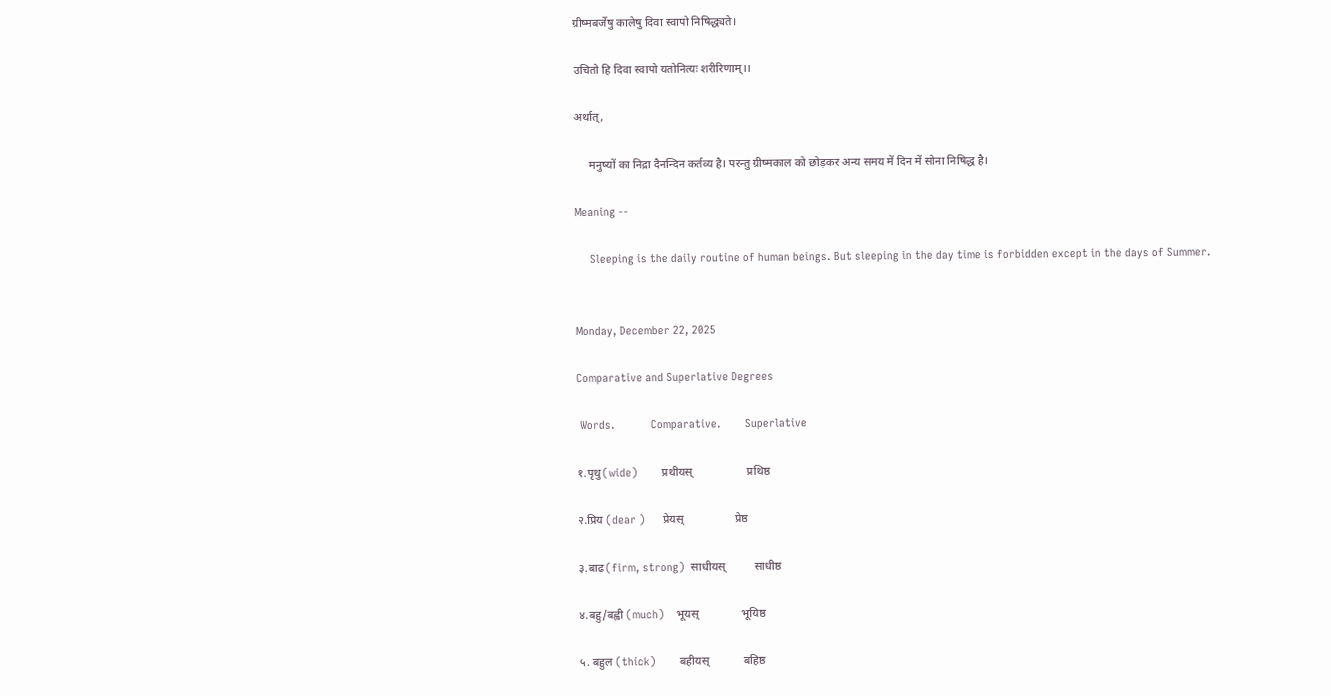ग्रीष्मबर्जेषु कालेषु दिवा स्वापो निषिद्ध्यते।

उचितो हि दिवा स्वापो यतोनित्यः शरीरिणाम्।।

अर्थात्,

     मनुष्यों का निद्रा दैनन्दिन कर्तव्य है। परन्तु ग्रीष्मकाल को छोड़कर अन्य समय में दिन में सोना निषिद्ध है।

Meaning --

     Sleeping is the daily routine of human beings. But sleeping in the day time is forbidden except in the days of Summer.


Monday, December 22, 2025

Comparative and Superlative Degrees

 Words.            Comparative.        Superlative

१.पृथु(wide)        प्रथीयस्                   प्रथिष्ठ

२.प्रिय (dear )      प्रेयस्                  प्रेष्ठ

३.बाढ(firm, strong)  साधीयस्          साधीष्ठ

४.बहु/बह्वी (much)    भूयस्               भूयिष्ठ

५. बहुल (thick)        बहीयस्            बहिष्ठ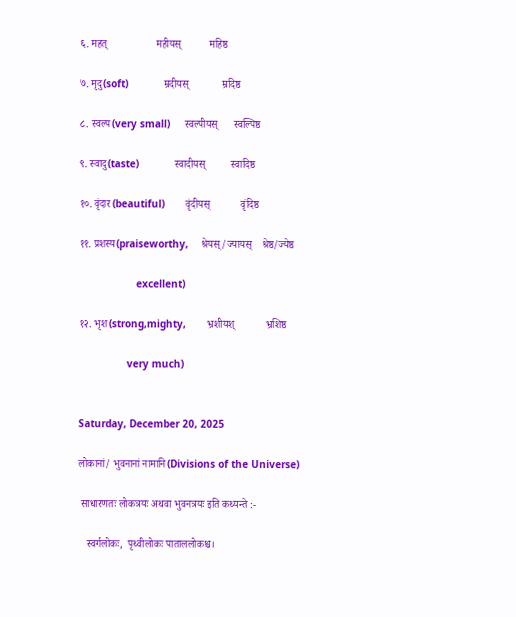६. महत्                   महीयस्           महिष्ठ

७. मृदु(soft)            म्रदीयस्             म्रदिष्ठ

८. स्वल्प(very small)     स्वल्पीयस्      स्वल्पिष्ठ

९. स्वादु(taste)            स्वादीयस्          स्वादिष्ठ

१०. वृंदार (beautiful)       वृंदीयस्            वृंदिष्ठ

११. प्रशस्य(praiseworthy,    श्रेयस्/ज्यायस्    श्रेष्ठ/ज्येष्ठ

                   excellent)

१२. भृश(strong,mighty,       भ्रशीयश्            भ्रशिष्ठ

                very much)


Saturday, December 20, 2025

लोकानां/ भुवनानां नामानि(Divisions of the Universe)

 साधारणतः लोकत्रयः अथवा भुवनत्रयः इति कथ्यन्ते :-

   स्वर्गलोकः,  पृथ्वीलोकः पाताललोकश्च।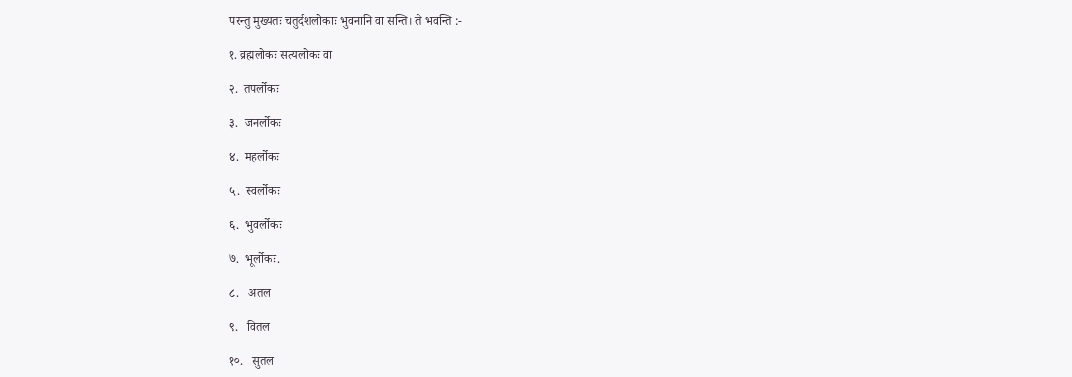परन्तु मुख्यतः चतुर्दशलोकाः भुवनानि वा सन्ति। ते भवन्ति :-

१. व्रह्मलोकः सत्यलोकः वा

२.  तपर्लोकः

३.  जनर्लोकः

४.  महर्लोकः

५.  स्वर्लोकः

६.  भुवर्लोकः

७.  भूर्लोकः.

८.   अतल

९.   वितल

१०.   सुतल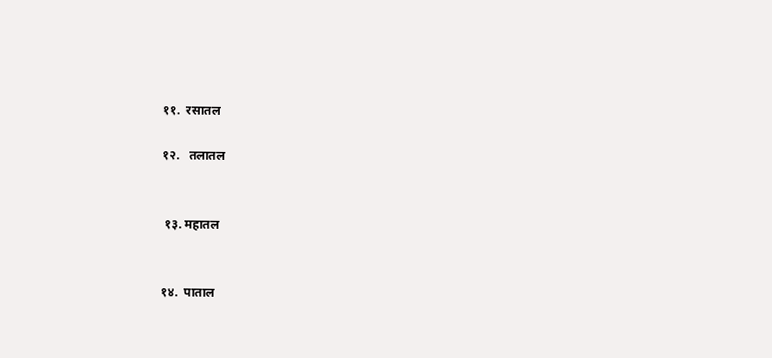११.  रसातल

१२.   तलातल


 १३. महातल


१४.  पाताल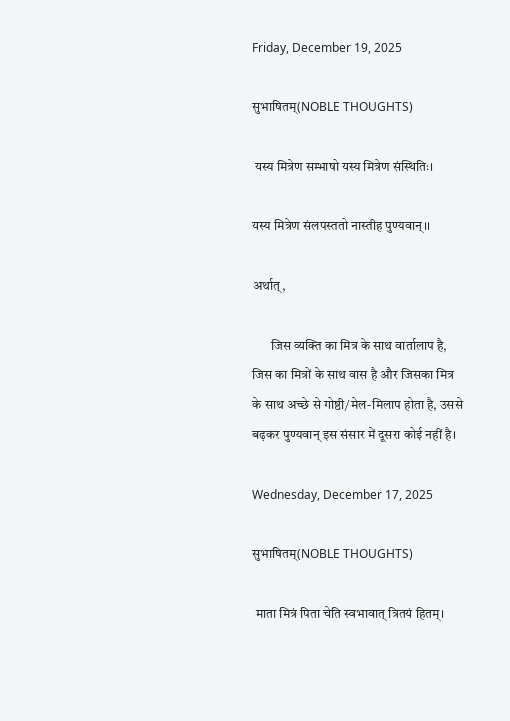Friday, December 19, 2025

सुभाषितम्(NOBLE THOUGHTS)

 यस्य मित्रेण सम्भाषो यस्य मित्रेण संस्थितिः।

यस्य मित्रेण संलपस्ततो नास्तीह पुण्यवान्।।

अर्थात्,

       जिस व्यक्ति का मित्र के साथ वार्तालाप है, जिस का मित्रों के साथ वास है और जिसका मित्र के साथ अच्छे से गोष्ठी/मेल-मिलाप होता है, उससे बढ़कर पुण्यवान् इस संसार में दूसरा कोई नहीं है।

Wednesday, December 17, 2025

सुभाषितम्(NOBLE THOUGHTS)

 माता मित्रं पिता चेति स्वभावात् त्रितयं हितम्।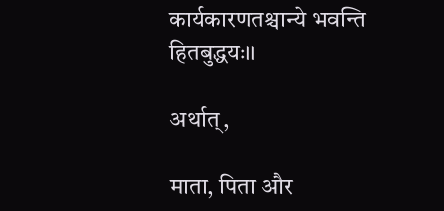कार्यकारणतश्चान्ये भवन्ति हितबुद्धयः।।

अर्थात्,

माता, पिता और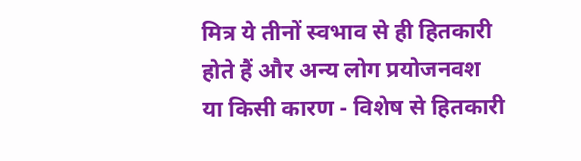मित्र ये तीनों स्वभाव से ही हितकारी होते हैं और अन्य लोग प्रयोजनवश या किसी कारण - विशेष से हितकारी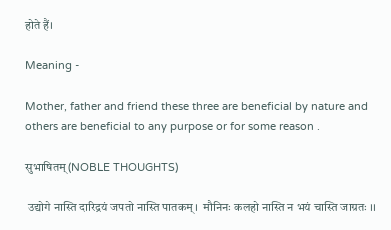होते हैं।

Meaning -

Mother, father and friend these three are beneficial by nature and others are beneficial to any purpose or for some reason .

सुभाषितम्(NOBLE THOUGHTS)

 उद्योगे नास्ति दारिद्रयं जपतो नास्ति पातकम्।  मौनिनः कलहो नास्ति न भयं चास्ति जाग्रतः ।।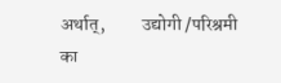अर्थात्,          उद्योगी /परिश्रमी का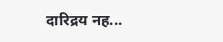दारिद्रय नह...